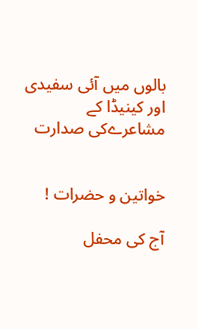بالوں میں آئی سفیدی اور کینیڈا کے مشاعرےکی صدارت


خواتین و حضرات !

آج کی محفل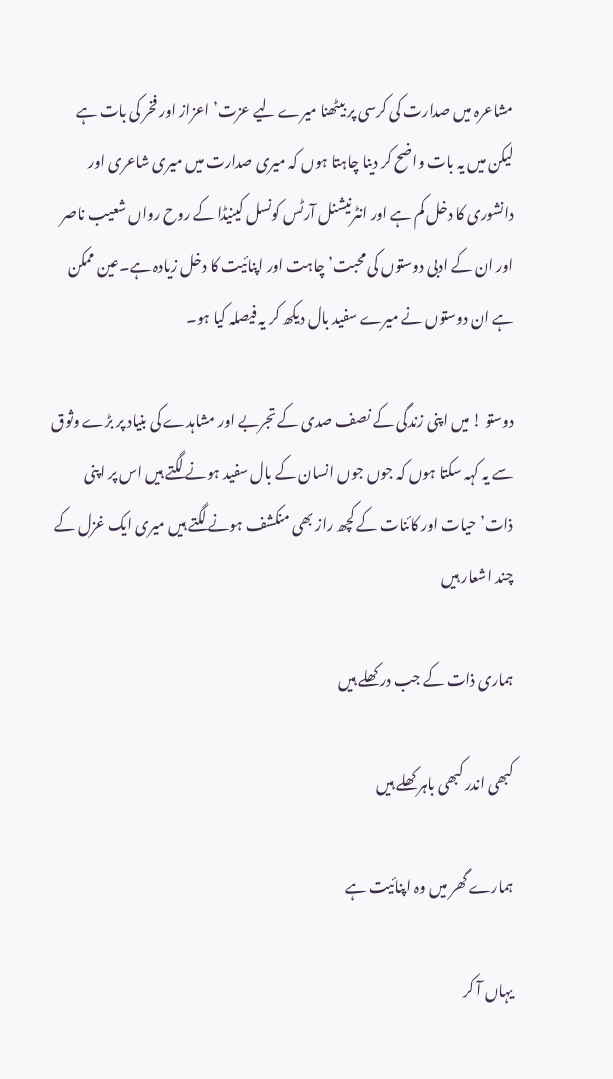مشاعرہ میں صدارت کی کرسی پر بیٹھنا میرے لیے عزت’ اعزاز اور فخر کی بات ہے لیکن میں یہ بات واضح کر دینا چاہتا ہوں کہ میری صدارت میں میری شاعری اور دانشوری کا دخل کم ہے اور انٹرنیشنل آرٹس کونسل کینیڈا کے روح رواں شعیب ناصر اور ان کے ادبی دوستوں کی محبت’ چاہت اور اپنائیت کا دخل زیادہ ہے۔عین ممکن ہے ان دوستوں نے میرے سفید بال دیکھ کر یہ فیصلہ کیا ہو۔

دوستو ! میں اپنی زندگی کے نصف صدی کے تجربے اور مشاہدے کی بنیاد پر بڑے وثوق سے یہ کہہ سکتا ہوں کہ جوں جوں انسان کے بال سفید ہونے لگتے ہیں اس پر اپنی ذات’حیات اور کائنات کے کچھ راز بھی منکشف ہونے لگتے ہیں میری ایک غزل کے چند اشعار ہیں

ہماری ذات کے جب در کھلے ہیں

کبھی اندر کبھی باہر کھلے ہیں

ہمارے گھر میں وہ اپنائیت ہے

یہاں آ کر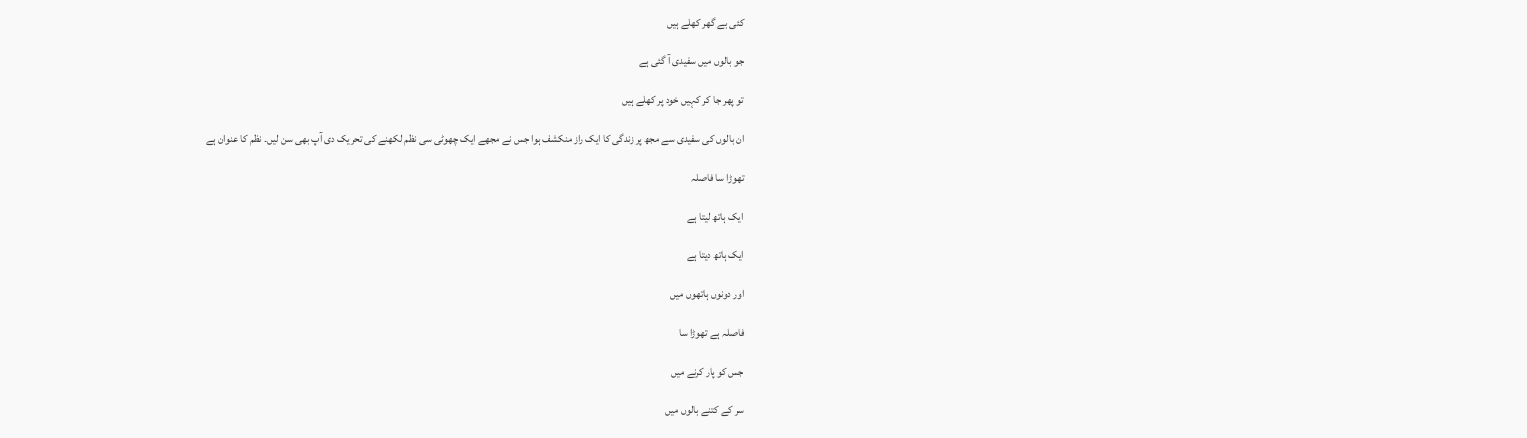کئی بے گھر کھلے ہیں

جو بالوں میں سفیدی آ گئی ہے

تو پھر جا کر کہیں خود پر کھلے ہیں

ان بالوں کی سفیدی سے مجھ پر زندگی کا ایک راز منکشف ہوا جس نے مجھے ایک چھوٹی سی نظم لکھنے کی تحریک دی آپ بھی سن لیں۔ نظم کا عنوان ہے

تھوڑا سا فاصلہ

ایک ہاتھ لیتا ہے

ایک ہاتھ دیتا ہے

اور دونوں ہاتھوں میں

فاصلہ ہے تھوڑا سا

جس کو پار کرنے میں

سر کے کتنے بالوں میں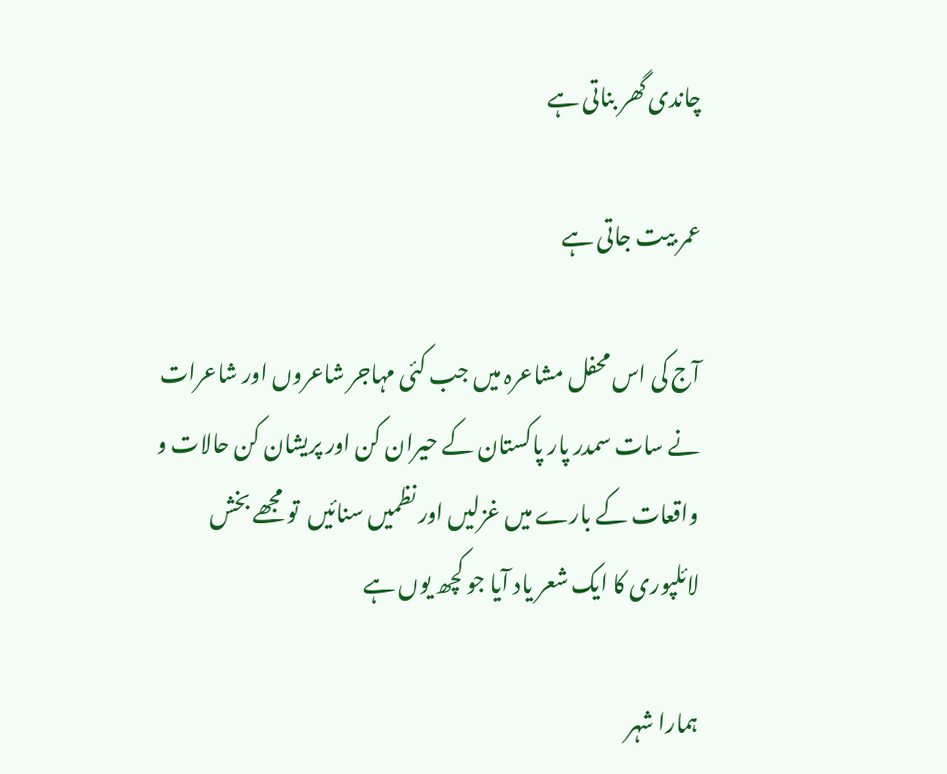چاندی گھر بناتی ہے

عمر بیت جاتی ہے

آج کی اس محفل مشاعرہ میں جب کئی مہاجر شاعروں اور شاعرات نے سات سمدر پار پاکستان کے حیران کن اور پریشان کن حالات و واقعات کے بارے میں غزلیں اور نظمیں سنائیں  تو مجھے بخش لائلپوری کا ایک شعر یاد آیا جو کچھ یوں ہے

ہمارا شہر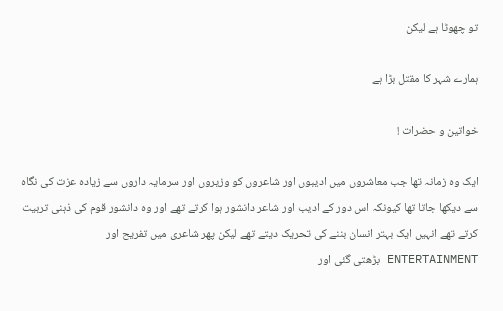تو چھوٹا ہے لیکن

ہمارے شہر کا مقتل بڑا ہے

خواتین و حضرات !

ایک وہ زمانہ تھا جب معاشروں میں ادیبوں اور شاعروں کو وزیروں اور سرمایہ داروں سے زیادہ عزت کی نگاہ سے دیکھا جاتا تھا کیونکہ اس دور کے ادیب اور شاعر دانشور ہوا کرتے تھے اور وہ دانشور قوم کی ذہنی تربیت کرتے تھے انہیں ایک بہتر انسان بننے کی تحریک دیتے تھے لیکن پھر شاعری میں تفریح اور ENTERTAINMENT بڑھتی گئی اور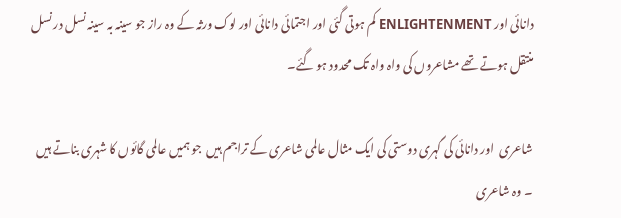دانائی اور ENLIGHTENMENT کم ہوتی گئی اور اجتمائی دانائی اور لوک ورثہ کے وہ راز جو سینہ بہ سینہ نسل در نسل منتقل ہوتے تھے مشاعروں کی واہ واہ تک محدود ہو گئے۔

شاعری  اور دانائی کی گہری دوستی کی ایک مثال عالمی شاعری کے تراجم ہیں  جو ہمیں عالمی گائوں کا شہری بناتے ہیں ۔ وہ شاعری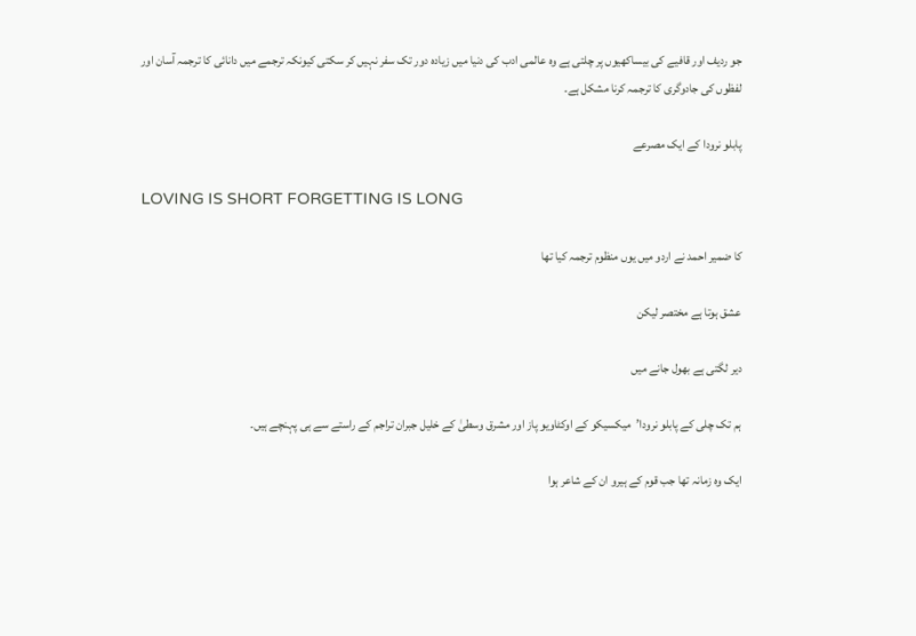جو ردیف اور قافیے کی بیساکھیوں پر چلتی ہے وہ عالمی ادب کی دنیا میں زیادہ دور تک سفر نہیں کر سکتی کیونکہ ترجمے میں دانائی کا ترجمہ آسان اور لفظوں کی جادوگری کا ترجمہ کرنا مشکل ہے۔

پابلو نرودا کے ایک مصرعے

LOVING IS SHORT FORGETTING IS LONG

کا ضمیر احمد نے اردو میں یوں منظوم ترجمہ کیا تھا

عشق ہوتا ہے مختصر لیکن

دیر لگتی ہے بھول جانے میں

ہم تک چلی کے پابلو نرودا’  میکسیکو کے اوکٹاویو پاز اور مشرق وسطیٰ کے خلیل جبران تراجم کے راستے سے ہی پہنچے ہیں۔

ایک وہ زمانہ تھا جب قوم کے ہیرو ان کے شاعر ہوا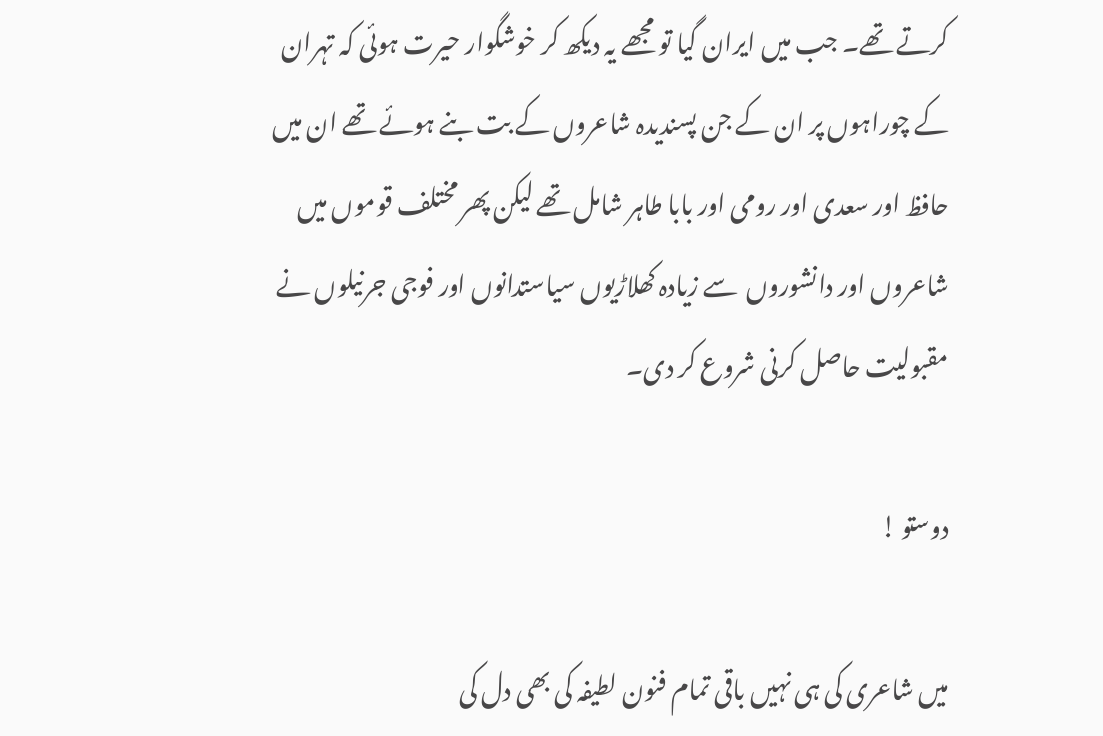کرتے تھے۔ جب میں ایران گیا تو مجھے یہ دیکھ کر خوشگوار حیرت ہوئی کہ تہران کے چوراہوں پر ان کے جن پسندیدہ شاعروں کے بت بنے ہوئے تھے ان میں حافظ اور سعدی اور رومی اور بابا طاہر شامل تھے لیکن پھر مختلف قوموں میں شاعروں اور دانشوروں  سے زیادہ کھلاڑیوں سیاستدانوں اور فوجی جرنیلوں نے مقبولیت حاصل کرنی شروع کر دی۔

دوستو !

میں شاعری کی ہی نہیں باقی تمام فنون لطیفہ کی بھی دل کی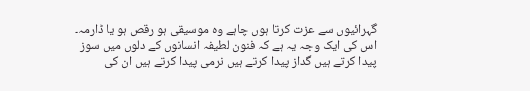گہرائیوں سے عزت کرتا ہوں چاہے وہ موسیقی ہو رقص ہو یا ڈارمہ۔ اس کی ایک وجہ یہ ہے کہ فنون لطیفہ انسانوں کے دلوں میں سوز پیدا کرتے ہیں گداز پیدا کرتے ہیں نرمی پیدا کرتے ہیں ان کی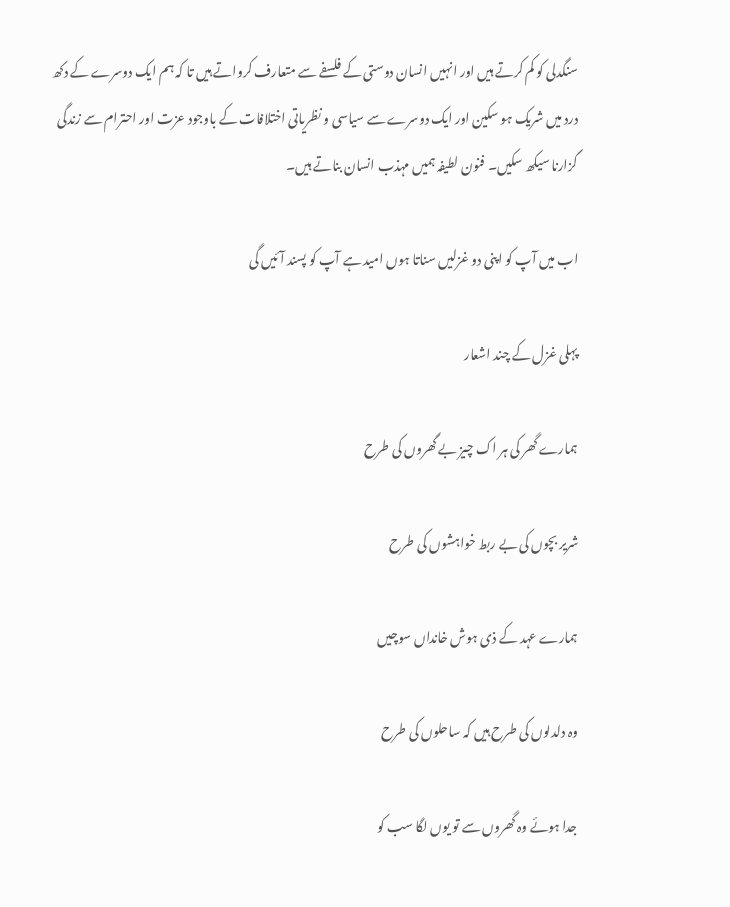سنگدلی کو کم کرتے ہیں اور انہیں انسان دوستی کے فلسفے سے متعارف کرواتے ہیں تا کہ ہم ایک دوسرے کے دکھ درد میں شریک ہو سکین اور ایک دوسرے سے سیاسی و نظریاتی اختلافات کے باوجود عزت اور احترام سے زندگی گزارنا سیکھ سکیں۔ فنون لطیفہ ہمیں مہذب انسان بناتے ہیں۔

اب میں آپ کو اپنی دو غزلیں سناتا ہوں امید ہے آپ کو پسند آئیں گی

پہلی غزل کے چند اشعار

ہمارے گھر کی ہر اک چیز بے گھروں کی طرح

شریر بچوں کی بے ربط خواہشوں کی طرح

ہمارے عہد کے ذی ہوش خانداں سوچیں

وہ دلدلوں کی طرح ہیں کہ ساحلوں کی طرح

جدا ہوئے وہ گھروں سے تو یوں لگا سب کو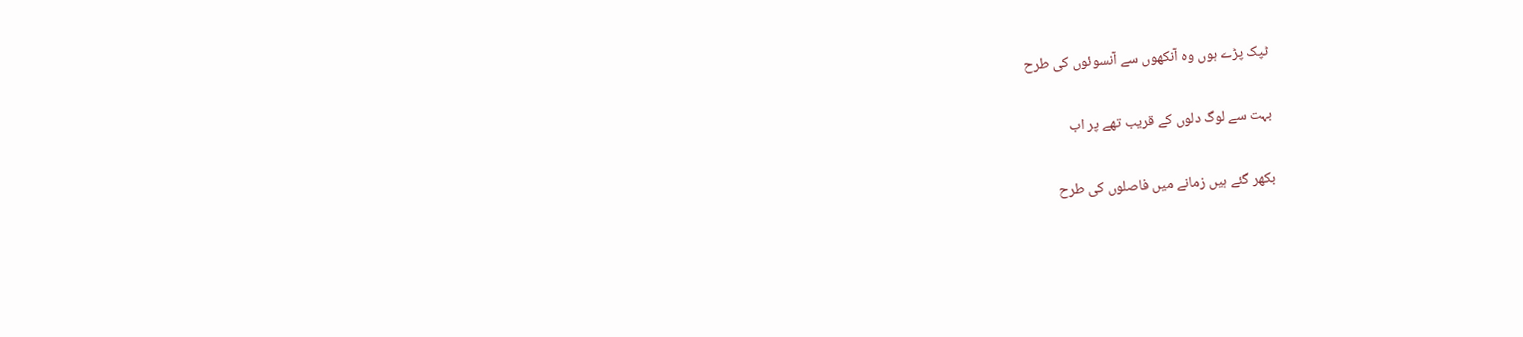ٹپک پڑے ہوں وہ آنکھوں سے آنسوئوں کی طرح

بہت سے لوگ دلوں کے قریب تھے پر اب

بکھر گئے ہیں زمانے میں فاصلوں کی طرح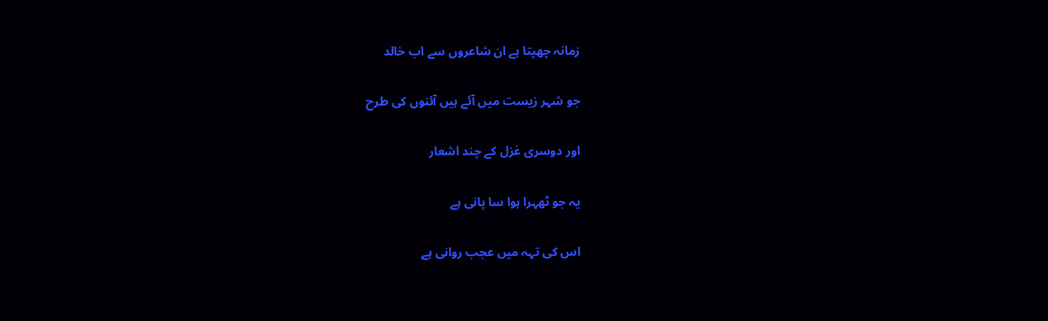زمانہ چھپتا ہے ان شاعروں سے اب خالد

جو شہر زیست میں آئے ہیں آئنوں کی طرح

اور دوسری غزل کے چند اشعار

یہ جو ٹھہرا ہوا سا پانی ہے

اس کی تہہ میں عجب روانی ہے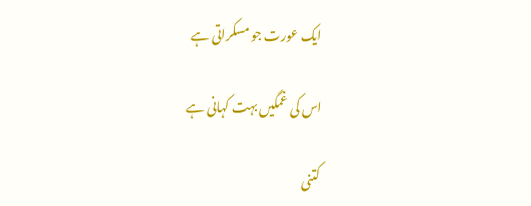ایک عورت جو مسکراتی ہے

اس کی غمگیں بہت کہانی ہے

کتنی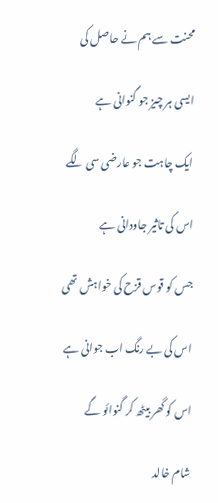محنت سے ہم نے حاصل کی

ایسی ہر چیز جو گنوانی ہے

ایک چاہت جو عارضی سی لگے

اس کی تاثیر جاودانی ہے

جس کو قوس قزح کی خواہش تھی

اس کی بے رنگ اب جوانی ہے

اس کو گھر بیٹھ کر گنوائو گے

شام خالد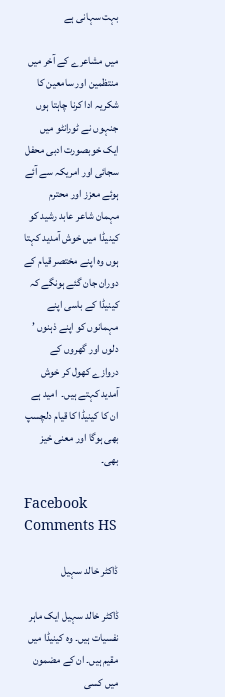بہت سہانی ہے

میں مشاعرے کے آخر میں منتظمین اور سامعین کا شکریہ ادا کرنا چاہتا ہوں جنہوں نے ٹورانٹو میں ایک خوبصورت ادبی محفل سجائی اور امریکہ سے آئے ہوئے معزز اور محترم مہمان شاعر عابد رشید کو کینیڈا میں خوش آمدید کہتا ہوں وہ اپنے مختصر قیام کے دوران جان گئے ہونگے کہ کینیڈا کے باسی اپنے مہمانوں کو اپنے ذہنوں ’ دلوں اور گھروں کے دروازے کھول کر خوش آمدید کہتے ہیں۔  امید ہے ان کا کینیڈا کا قیام دلچسپ بھی ہوگا اور معنی خیز بھی۔

Facebook Comments HS

ڈاکٹر خالد سہیل

ڈاکٹر خالد سہیل ایک ماہر نفسیات ہیں۔ وہ کینیڈا میں مقیم ہیں۔ ان کے مضمون میں کسی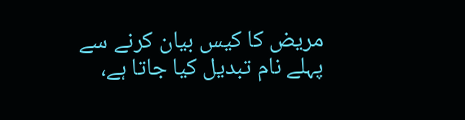مریض کا کیس بیان کرنے سے پہلے نام تبدیل کیا جاتا ہے،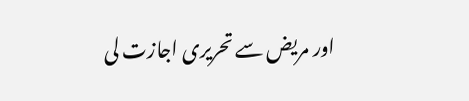اور مریض سے تحریری اجازت لی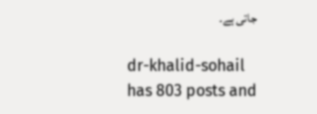جاتی ہے۔

dr-khalid-sohail has 803 posts and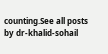counting.See all posts by dr-khalid-sohail